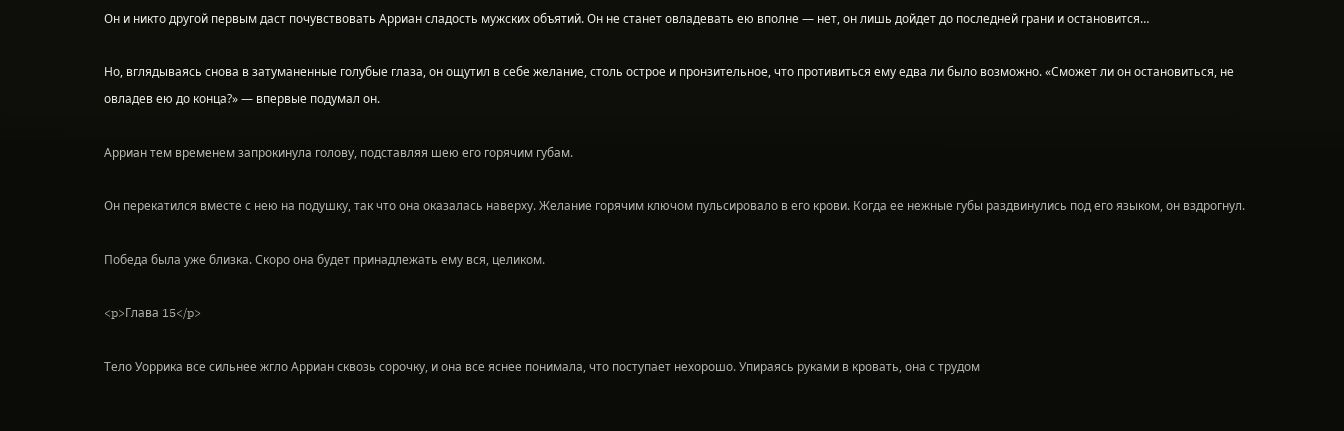Он и никто другой первым даст почувствовать Арриан сладость мужских объятий. Он не станет овладевать ею вполне — нет, он лишь дойдет до последней грани и остановится…

Но, вглядываясь снова в затуманенные голубые глаза, он ощутил в себе желание, столь острое и пронзительное, что противиться ему едва ли было возможно. «Сможет ли он остановиться, не овладев ею до конца?» — впервые подумал он.

Арриан тем временем запрокинула голову, подставляя шею его горячим губам.

Он перекатился вместе с нею на подушку, так что она оказалась наверху. Желание горячим ключом пульсировало в его крови. Когда ее нежные губы раздвинулись под его языком, он вздрогнул.

Победа была уже близка. Скоро она будет принадлежать ему вся, целиком.

<p>Глава 15</p>

Тело Уоррика все сильнее жгло Арриан сквозь сорочку, и она все яснее понимала, что поступает нехорошо. Упираясь руками в кровать, она с трудом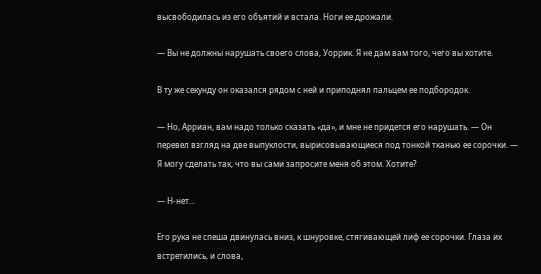высвободилась из его объятий и встала. Ноги ее дрожали.

— Вы не должны нарушать своего слова, Уоррик. Я не дам вам того, чего вы хотите.

В ту же секунду он оказался рядом с ней и приподнял пальцем ее подбородок.

— Но, Арриан, вам надо только сказать «да», и мне не придется его нарушать. — Он перевел взгляд на две выпуклости, вырисовывающиеся под тонкой тканью ее сорочки. — Я могу сделать так, что вы сами запросите меня об этом. Хотите?

— Н-нет…

Его рука не спеша двинулась вниз, к шнуровке, стягивающей лиф ее сорочки. Глаза их встретились, и слова,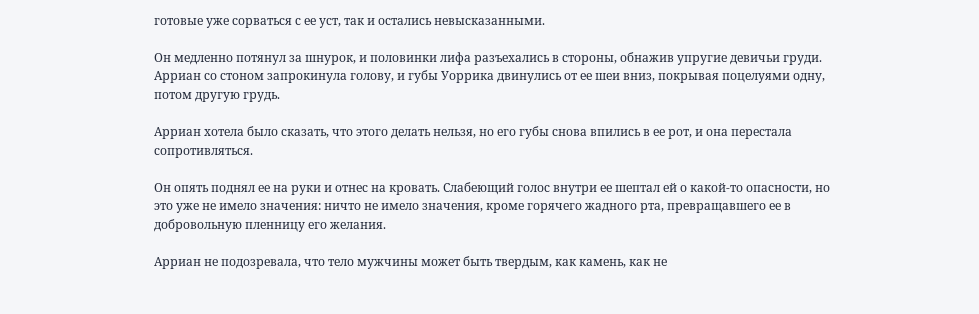готовые уже сорваться с ее уст, так и остались невысказанными.

Он медленно потянул за шнурок, и половинки лифа разъехались в стороны, обнажив упругие девичьи груди. Арриан со стоном запрокинула голову, и губы Уоррика двинулись от ее шеи вниз, покрывая поцелуями одну, потом другую грудь.

Арриан хотела было сказать, что этого делать нельзя, но его губы снова впились в ее рот, и она перестала сопротивляться.

Он опять поднял ее на руки и отнес на кровать. Слабеющий голос внутри ее шептал ей о какой-то опасности, но это уже не имело значения: ничто не имело значения, кроме горячего жадного рта, превращавшего ее в добровольную пленницу его желания.

Арриан не подозревала, что тело мужчины может быть твердым, как камень, как не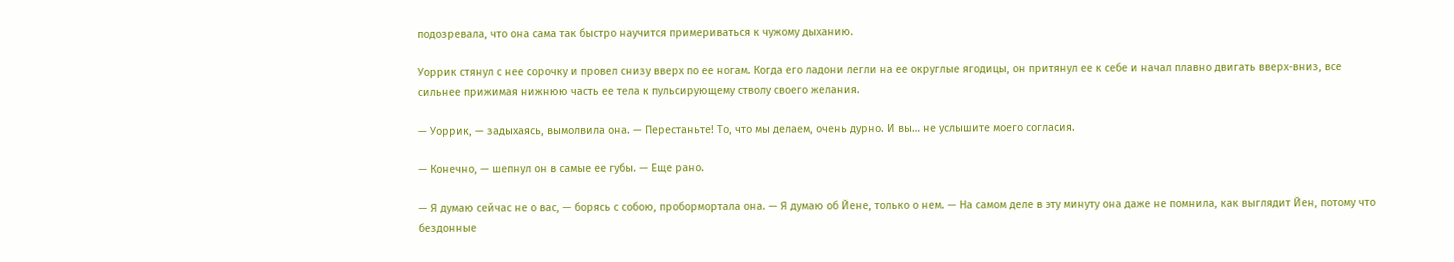подозревала, что она сама так быстро научится примериваться к чужому дыханию.

Уоррик стянул с нее сорочку и провел снизу вверх по ее ногам. Когда его ладони легли на ее округлые ягодицы, он притянул ее к себе и начал плавно двигать вверх-вниз, все сильнее прижимая нижнюю часть ее тела к пульсирующему стволу своего желания.

— Уоррик, — задыхаясь, вымолвила она. — Перестаньте! То, что мы делаем, очень дурно. И вы… не услышите моего согласия.

— Конечно, — шепнул он в самые ее губы. — Еще рано.

— Я думаю сейчас не о вас, — борясь с собою, пробормортала она. — Я думаю об Йене, только о нем. — На самом деле в эту минуту она даже не помнила, как выглядит Йен, потому что бездонные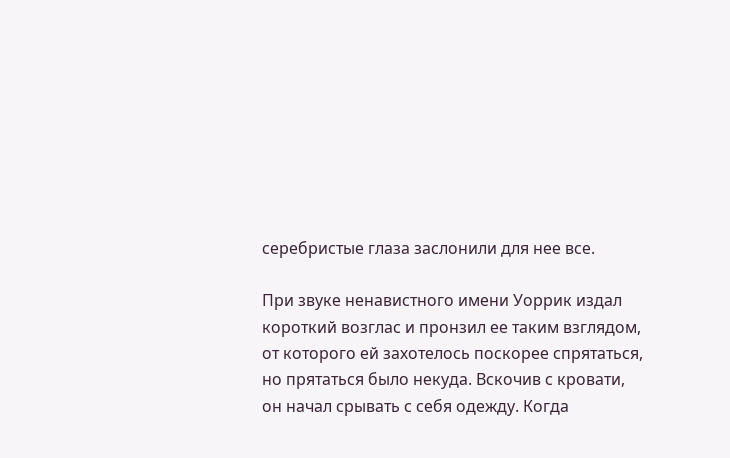серебристые глаза заслонили для нее все.

При звуке ненавистного имени Уоррик издал короткий возглас и пронзил ее таким взглядом, от которого ей захотелось поскорее спрятаться, но прятаться было некуда. Вскочив с кровати, он начал срывать с себя одежду. Когда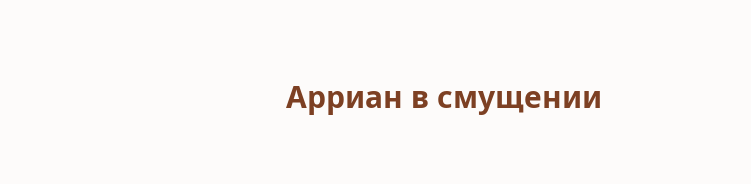Арриан в смущении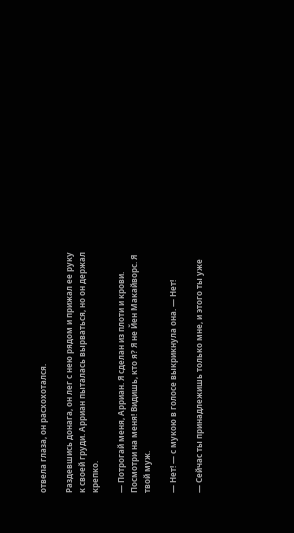отвела глаза, он расхохотался.

Раздевшись донага, он лег с нею рядом и прижал ее руку к своей груди. Арриан пыталась вырваться, но он держал крепко.

— Потрогай меня, Арриан. Я сделан из плоти и крови. Посмотри на меня! Видишь, кто я? Я не Йен Макайворс. Я твой муж.

— Нет! — с мукою в голосе выкрикнула она. — Нет!

— Сейчас ты принадлежишь только мне, и этого ты уже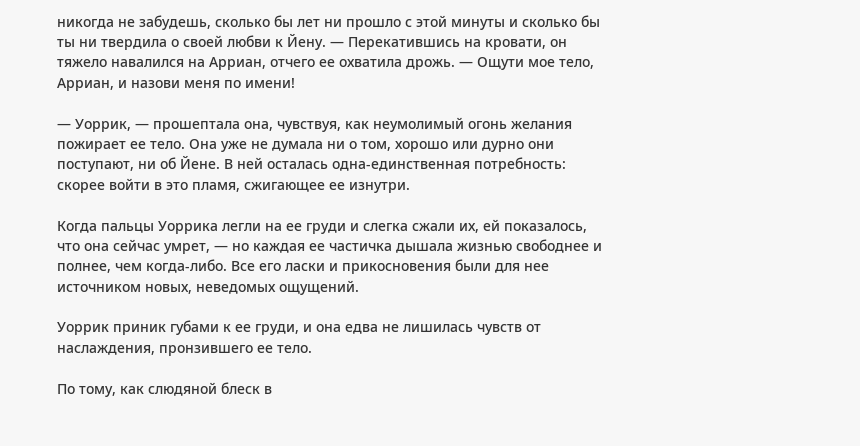никогда не забудешь, сколько бы лет ни прошло с этой минуты и сколько бы ты ни твердила о своей любви к Йену. — Перекатившись на кровати, он тяжело навалился на Арриан, отчего ее охватила дрожь. — Ощути мое тело, Арриан, и назови меня по имени!

— Уоррик, — прошептала она, чувствуя, как неумолимый огонь желания пожирает ее тело. Она уже не думала ни о том, хорошо или дурно они поступают, ни об Йене. В ней осталась одна-единственная потребность: скорее войти в это пламя, сжигающее ее изнутри.

Когда пальцы Уоррика легли на ее груди и слегка сжали их, ей показалось, что она сейчас умрет, — но каждая ее частичка дышала жизнью свободнее и полнее, чем когда-либо. Все его ласки и прикосновения были для нее источником новых, неведомых ощущений.

Уоррик приник губами к ее груди, и она едва не лишилась чувств от наслаждения, пронзившего ее тело.

По тому, как слюдяной блеск в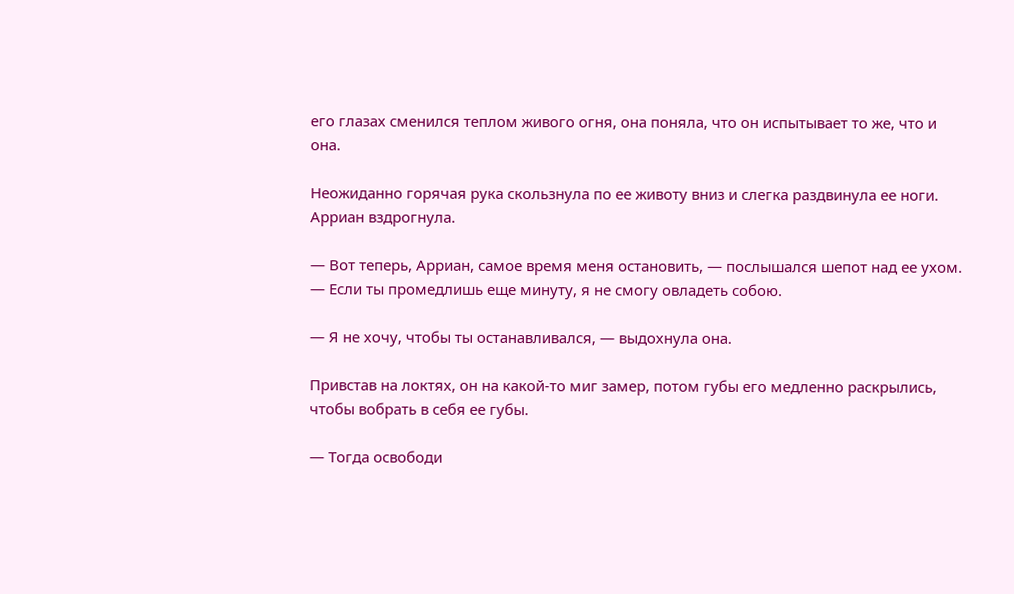его глазах сменился теплом живого огня, она поняла, что он испытывает то же, что и она.

Неожиданно горячая рука скользнула по ее животу вниз и слегка раздвинула ее ноги. Арриан вздрогнула.

— Вот теперь, Арриан, самое время меня остановить, — послышался шепот над ее ухом. — Если ты промедлишь еще минуту, я не смогу овладеть собою.

— Я не хочу, чтобы ты останавливался, — выдохнула она.

Привстав на локтях, он на какой-то миг замер, потом губы его медленно раскрылись, чтобы вобрать в себя ее губы.

— Тогда освободи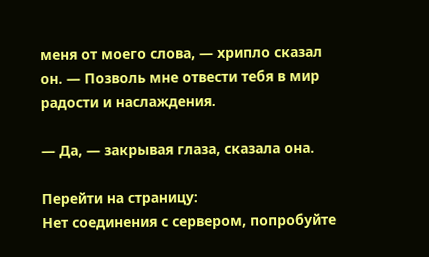меня от моего слова, — хрипло сказал он. — Позволь мне отвести тебя в мир радости и наслаждения.

— Да, — закрывая глаза, сказала она.

Перейти на страницу:
Нет соединения с сервером, попробуйте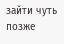зайти чуть позже